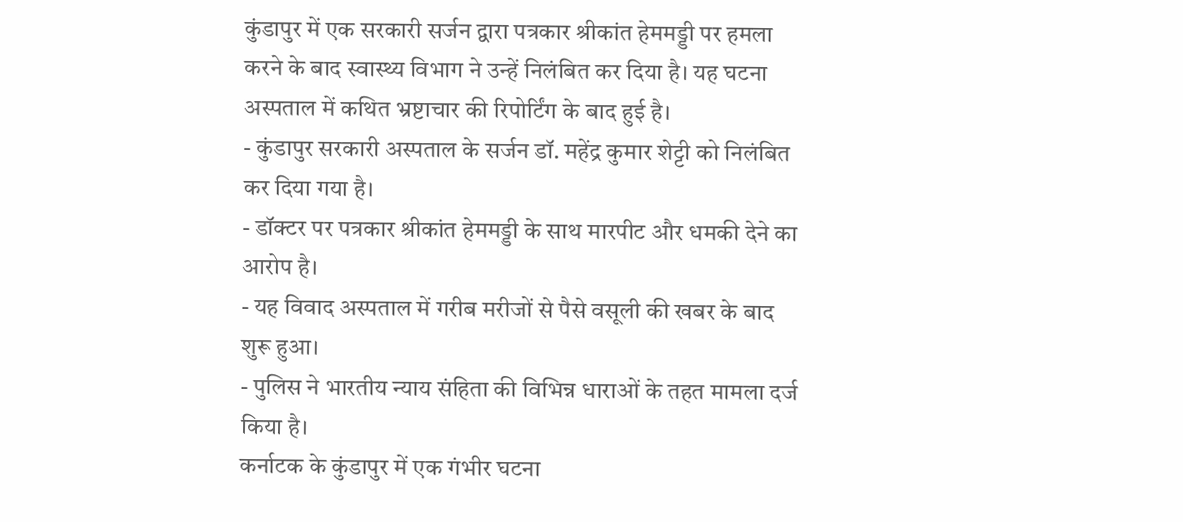कुंडापुर में एक सरकारी सर्जन द्वारा पत्रकार श्रीकांत हेममड्डी पर हमला करने के बाद स्वास्थ्य विभाग ने उन्हें निलंबित कर दिया है। यह घटना अस्पताल में कथित भ्रष्टाचार की रिपोर्टिंग के बाद हुई है।
- कुंडापुर सरकारी अस्पताल के सर्जन डॉ. महेंद्र कुमार शेट्टी को निलंबित कर दिया गया है।
- डॉक्टर पर पत्रकार श्रीकांत हेममड्डी के साथ मारपीट और धमकी देने का आरोप है।
- यह विवाद अस्पताल में गरीब मरीजों से पैसे वसूली की खबर के बाद शुरू हुआ।
- पुलिस ने भारतीय न्याय संहिता की विभिन्न धाराओं के तहत मामला दर्ज किया है।
कर्नाटक के कुंडापुर में एक गंभीर घटना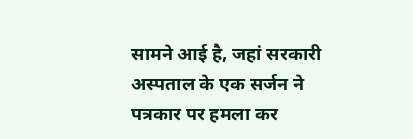सामने आई है, जहां सरकारी अस्पताल के एक सर्जन ने पत्रकार पर हमला कर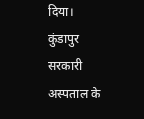दिया। कुंडापुर सरकारी अस्पताल के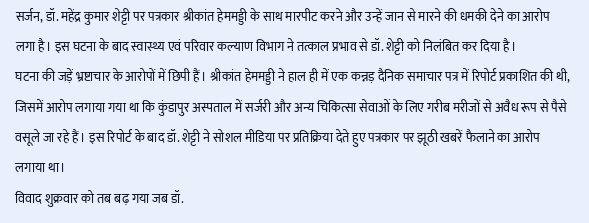सर्जन, डॉ. महेंद्र कुमार शेट्टी पर पत्रकार श्रीकांत हेममड्डी के साथ मारपीट करने और उन्हें जान से मारने की धमकी देने का आरोप लगा है। इस घटना के बाद स्वास्थ्य एवं परिवार कल्याण विभाग ने तत्काल प्रभाव से डॉ. शेट्टी को निलंबित कर दिया है।
घटना की जड़ें भ्रष्टाचार के आरोपों में छिपी हैं। श्रीकांत हेममड्डी ने हाल ही में एक कन्नड़ दैनिक समाचार पत्र में रिपोर्ट प्रकाशित की थी, जिसमें आरोप लगाया गया था कि कुंडापुर अस्पताल में सर्जरी और अन्य चिकित्सा सेवाओं के लिए गरीब मरीजों से अवैध रूप से पैसे वसूले जा रहे हैं। इस रिपोर्ट के बाद डॉ. शेट्टी ने सोशल मीडिया पर प्रतिक्रिया देते हुए पत्रकार पर झूठी खबरें फैलाने का आरोप लगाया था।
विवाद शुक्रवार को तब बढ़ गया जब डॉ.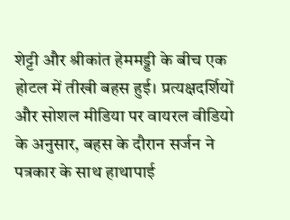शेट्टी और श्रीकांत हेममड्डी के बीच एक होटल में तीखी बहस हुई। प्रत्यक्षदर्शियों और सोशल मीडिया पर वायरल वीडियो के अनुसार, बहस के दौरान सर्जन ने पत्रकार के साथ हाथापाई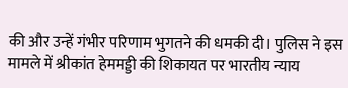की और उन्हें गंभीर परिणाम भुगतने की धमकी दी। पुलिस ने इस मामले में श्रीकांत हेममड्डी की शिकायत पर भारतीय न्याय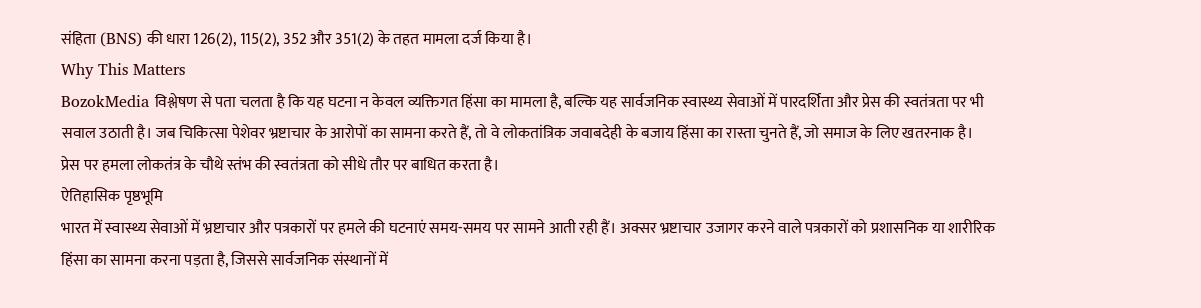संहिता (BNS) की धारा 126(2), 115(2), 352 और 351(2) के तहत मामला दर्ज किया है।
Why This Matters
BozokMedia विश्लेषण से पता चलता है कि यह घटना न केवल व्यक्तिगत हिंसा का मामला है, बल्कि यह सार्वजनिक स्वास्थ्य सेवाओं में पारदर्शिता और प्रेस की स्वतंत्रता पर भी सवाल उठाती है। जब चिकित्सा पेशेवर भ्रष्टाचार के आरोपों का सामना करते हैं, तो वे लोकतांत्रिक जवाबदेही के बजाय हिंसा का रास्ता चुनते हैं, जो समाज के लिए खतरनाक है।
प्रेस पर हमला लोकतंत्र के चौथे स्तंभ की स्वतंत्रता को सीधे तौर पर बाधित करता है।
ऐतिहासिक पृष्ठभूमि
भारत में स्वास्थ्य सेवाओं में भ्रष्टाचार और पत्रकारों पर हमले की घटनाएं समय-समय पर सामने आती रही हैं। अक्सर भ्रष्टाचार उजागर करने वाले पत्रकारों को प्रशासनिक या शारीरिक हिंसा का सामना करना पड़ता है, जिससे सार्वजनिक संस्थानों में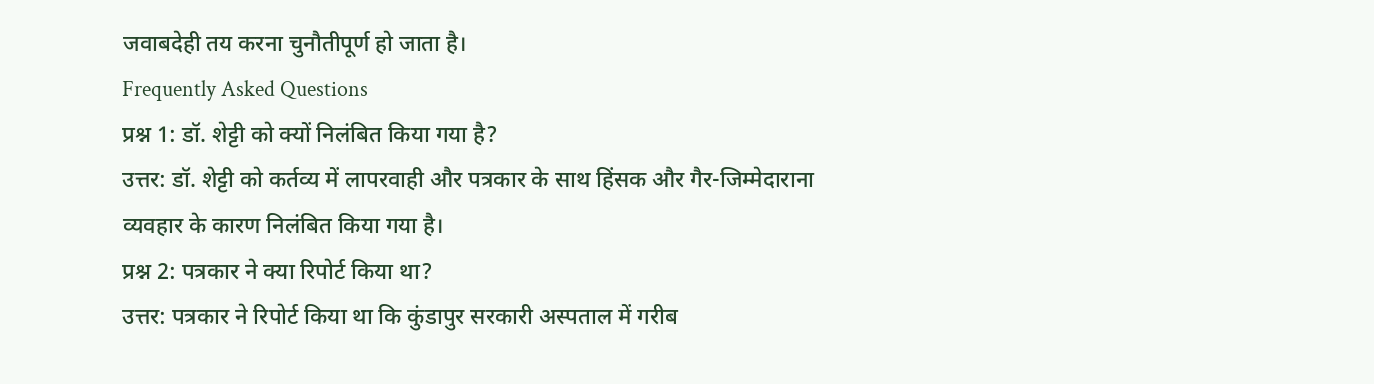जवाबदेही तय करना चुनौतीपूर्ण हो जाता है।
Frequently Asked Questions
प्रश्न 1: डॉ. शेट्टी को क्यों निलंबित किया गया है?
उत्तर: डॉ. शेट्टी को कर्तव्य में लापरवाही और पत्रकार के साथ हिंसक और गैर-जिम्मेदाराना व्यवहार के कारण निलंबित किया गया है।
प्रश्न 2: पत्रकार ने क्या रिपोर्ट किया था?
उत्तर: पत्रकार ने रिपोर्ट किया था कि कुंडापुर सरकारी अस्पताल में गरीब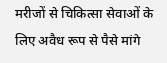मरीजों से चिकित्सा सेवाओं के लिए अवैध रूप से पैसे मांगे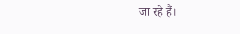जा रहे हैं।